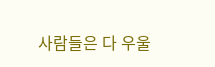사람들은 다 우울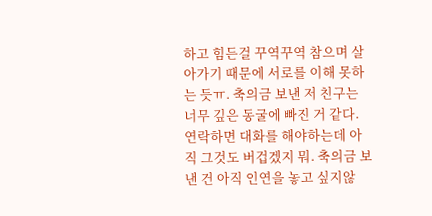하고 힘든걸 꾸역꾸역 참으며 살아가기 때문에 서로를 이해 못하는 듯ㅠ. 축의금 보낸 저 친구는 너무 깊은 동굴에 빠진 거 같다. 연락하면 대화를 해야하는데 아직 그것도 버겁겠지 뭐. 축의금 보낸 건 아직 인연을 놓고 싶지않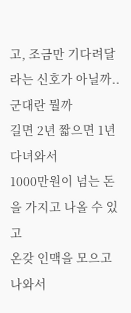고, 조금만 기다려달라는 신호가 아닐까..
군대란 뭘까
길면 2년 짧으면 1년 다녀와서
1000만원이 넘는 돈을 가지고 나올 수 있고
온갖 인맥을 모으고 나와서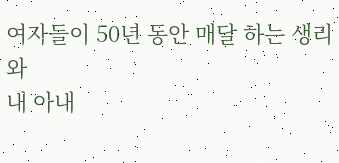여자들이 50년 동안 매달 하는 생리와
내 아내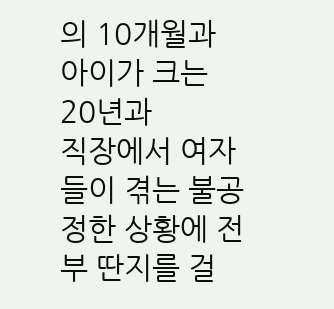의 10개월과
아이가 크는 20년과
직장에서 여자들이 겪는 불공정한 상황에 전부 딴지를 걸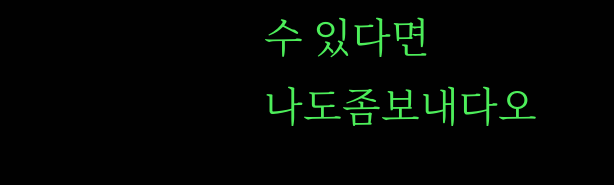수 있다면
나도좀보내다오